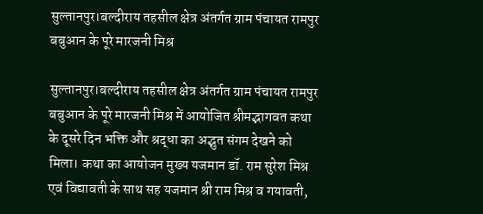सुल्तानपुर।बल्दीराय तहसील क्षेत्र अंतर्गत ग्राम पंचायत रामपुर बबुआन के पूरे मारजनी मिश्र

सुल्तानपुर।बल्दीराय तहसील क्षेत्र अंतर्गत ग्राम पंचायत रामपुर बबुआन के पूरे मारजनी मिश्र में आयोजित श्रीमद्भागवत कथा के दूसरे दिन भक्ति और श्रद्धा का अद्भुत संगम देखने को मिला। कथा का आयोजन मुख्य यजमान डॉ. राम सुरेश मिश्र एवं विद्यावती के साथ सह यजमान श्री राम मिश्र व गयावती,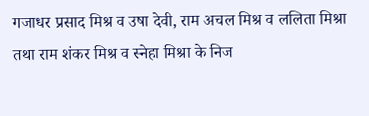गजाधर प्रसाद मिश्र व उषा देवी, राम अचल मिश्र व ललिता मिश्रा तथा राम शंकर मिश्र व स्नेहा मिश्रा के निज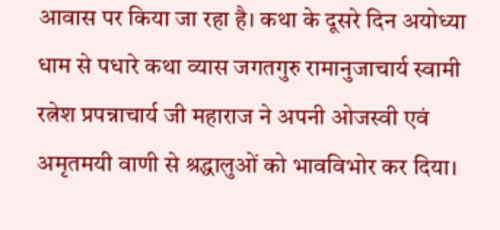आवास पर किया जा रहा है। कथा के दूसरे दिन अयोध्या धाम से पधारे कथा व्यास जगतगुरु रामानुजाचार्य स्वामी रत्नेश प्रपन्नाचार्य जी महाराज ने अपनी ओजस्वी एवं अमृतमयी वाणी से श्रद्धालुओं को भावविभोर कर दिया।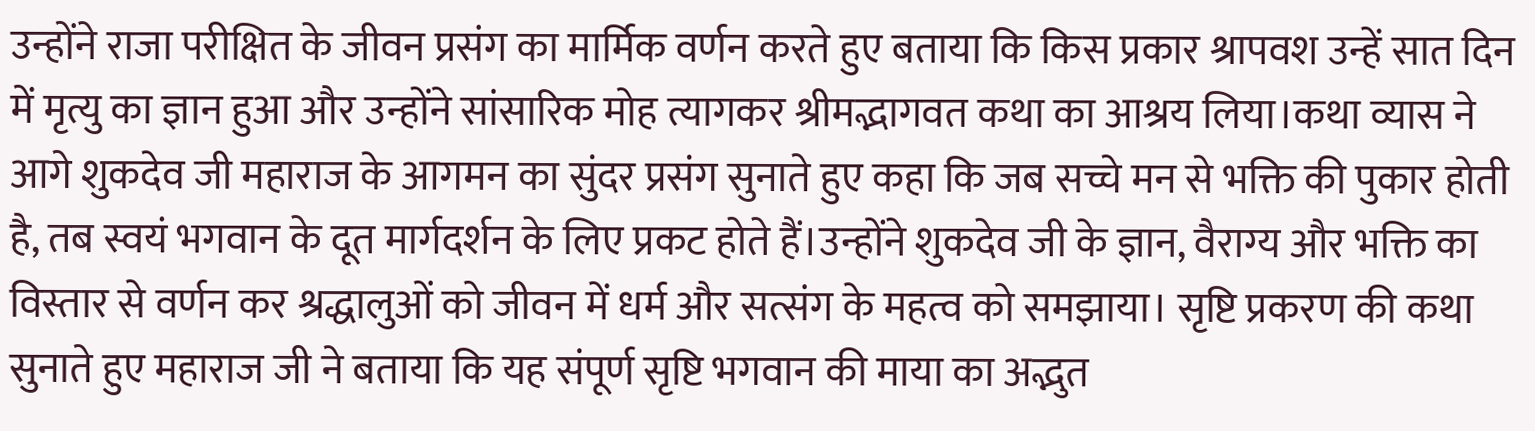उन्होंने राजा परीक्षित के जीवन प्रसंग का मार्मिक वर्णन करते हुए बताया कि किस प्रकार श्रापवश उन्हें सात दिन में मृत्यु का ज्ञान हुआ और उन्होंने सांसारिक मोह त्यागकर श्रीमद्भागवत कथा का आश्रय लिया।कथा व्यास ने आगे शुकदेव जी महाराज के आगमन का सुंदर प्रसंग सुनाते हुए कहा कि जब सच्चे मन से भक्ति की पुकार होती है, तब स्वयं भगवान के दूत मार्गदर्शन के लिए प्रकट होते हैं।उन्होंने शुकदेव जी के ज्ञान, वैराग्य और भक्ति का विस्तार से वर्णन कर श्रद्धालुओं को जीवन में धर्म और सत्संग के महत्व को समझाया। सृष्टि प्रकरण की कथा सुनाते हुए महाराज जी ने बताया कि यह संपूर्ण सृष्टि भगवान की माया का अद्भुत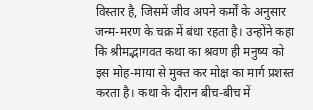विस्तार है, जिसमें जीव अपने कर्मों के अनुसार जन्म-मरण के चक्र में बंधा रहता है। उन्होंने कहा कि श्रीमद्भागवत कथा का श्रवण ही मनुष्य को इस मोह-माया से मुक्त कर मोक्ष का मार्ग प्रशस्त करता है। कथा के दौरान बीच-बीच में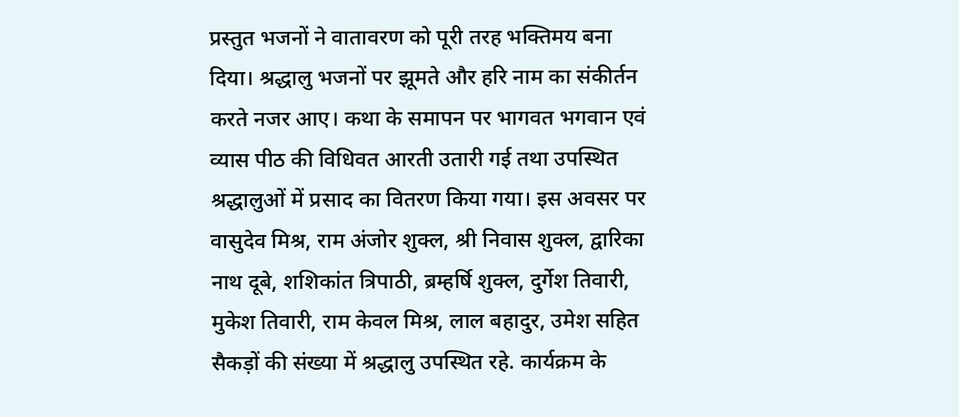प्रस्तुत भजनों ने वातावरण को पूरी तरह भक्तिमय बना दिया। श्रद्धालु भजनों पर झूमते और हरि नाम का संकीर्तन करते नजर आए। कथा के समापन पर भागवत भगवान एवं व्यास पीठ की विधिवत आरती उतारी गई तथा उपस्थित श्रद्धालुओं में प्रसाद का वितरण किया गया। इस अवसर पर वासुदेव मिश्र, राम अंजोर शुक्ल, श्री निवास शुक्ल, द्वारिका नाथ दूबे, शशिकांत त्रिपाठी, ब्रम्हर्षि शुक्ल, दुर्गेश तिवारी, मुकेश तिवारी, राम केवल मिश्र, लाल बहादुर, उमेश सहित सैकड़ों की संख्या में श्रद्धालु उपस्थित रहे. कार्यक्रम के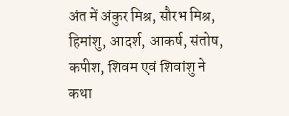अंत में अंकुर मिश्र, सौरभ मिश्र, हिमांशु, आदर्श, आकर्ष, संतोष, कपीश, शिवम एवं शिवांशु ने कथा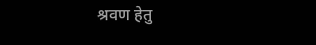श्रवण हेतु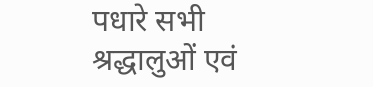पधारे सभी श्रद्धालुओं एवं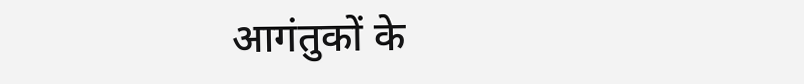आगंतुकों के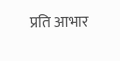प्रति आभार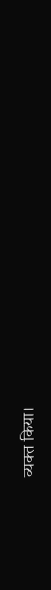व्यक्त किया।